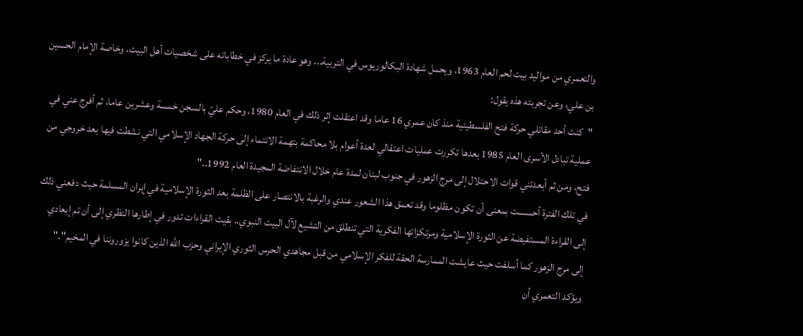والتعمري من مواليد بيت لحم العام 1963، ويحمل شهادة البكالوريوس في التربية... وهو عادة ما يركز في خطاباته على شخصيات أهل البيت، وخاصة الإمام الحسين بن علي، وعن تجربته هذه يقول:
"كنت أحد مقاتلي حركة فتح الفلسطينية منذ كان عمري 16 عاما وقد اعتقلت إثر ذلك في العام 1980، وحكم عليّ بالسجن خمسة وعشرين عاما، ثم أفرج عني في عملية تبادل الأسرى العام 1985 بعدها تكررت عمليات اعتقالي لعدة أعوام بلا محاكمة بتهمة الانتماء إلى حركة الجهاد الإسلامي التي نشطت فيها بعد خروجي من فتح، ومن ثم أبعدتني قوات الاحتلال إلى مرج الزهور في جنوب لبنان لمدة عام خلال الانتفاضة المجيدة العام 1992.."
في تلك الفترة أحسست بمعنى أن تكون مظلوما وقد تعمق هذا الشعور عندي والرغبة بالانتصار على الظلمة بعد الثورة الإسلامية في إيران المسلمة حيث دفعني ذلك إلى القراءة المستفيضة عن الثورة الإسلامية ومرتكزاتها الفكرية التي تنطلق من التشيع لآل البيت النبوي.. بقيت القراءات تدور في إطارها النظري إلى أن تم إبعادي إلى مرج الزهور كما أسلفت حيث عايشت الممارسة الحقة للفكر الإسلامي من قبل مجاهدي الحرس الثوري الإيراني وحزب الله الذين كانوا يزوروننا في المخيم"."
ويؤكد التعمري أن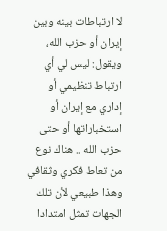لا ارتباطات بينه وبين إيران أو حزب الله، ويقول: ليس لي أي ارتباط تنظيمي أو إداري مع إيران أو استخباراتها أو حتى حزب الله .. هناك نوع من تعاط فكري وثقافي وهذا طبيعي لأن تلك الجهات تمثل امتدادا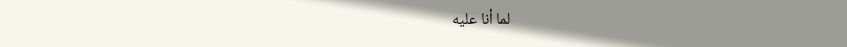لما أنا عليه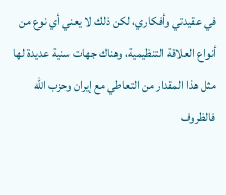في عقيدتي وأفكاري، لكن ذلك لا يعني أي نوع من أنواع العلاقة التنظيمية، وهناك جهات سنية عديدة لها مثل هذا المقدار من التعاطي مع إيران وحزب الله فالظروف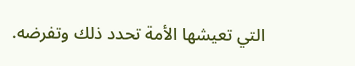التي تعيشها الأمة تحدد ذلك وتفرضه.